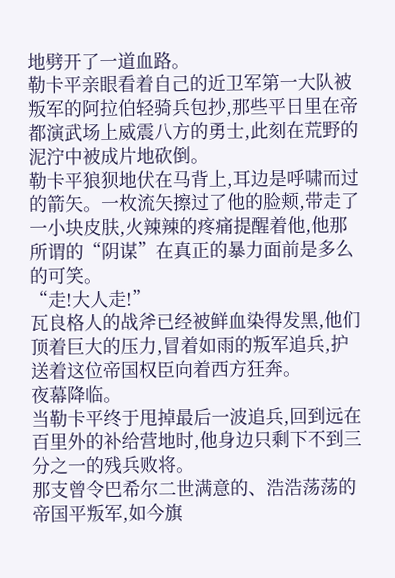地劈开了一道血路。
勒卡平亲眼看着自己的近卫军第一大队被叛军的阿拉伯轻骑兵包抄,那些平日里在帝都演武场上威震八方的勇士,此刻在荒野的泥泞中被成片地砍倒。
勒卡平狼狈地伏在马背上,耳边是呼啸而过的箭矢。一枚流矢擦过了他的脸颊,带走了一小块皮肤,火辣辣的疼痛提醒着他,他那所谓的“阴谋”在真正的暴力面前是多么的可笑。
“走!大人走!”
瓦良格人的战斧已经被鲜血染得发黑,他们顶着巨大的压力,冒着如雨的叛军追兵,护送着这位帝国权臣向着西方狂奔。
夜幕降临。
当勒卡平终于甩掉最后一波追兵,回到远在百里外的补给营地时,他身边只剩下不到三分之一的残兵败将。
那支曾令巴希尔二世满意的、浩浩荡荡的帝国平叛军,如今旗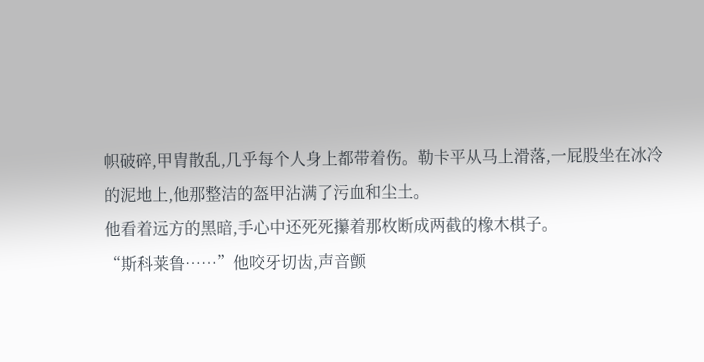帜破碎,甲胄散乱,几乎每个人身上都带着伤。勒卡平从马上滑落,一屁股坐在冰冷的泥地上,他那整洁的盔甲沾满了污血和尘土。
他看着远方的黑暗,手心中还死死攥着那枚断成两截的橡木棋子。
“斯科莱鲁……”他咬牙切齿,声音颤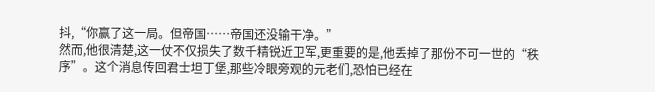抖,“你赢了这一局。但帝国……帝国还没输干净。”
然而,他很清楚,这一仗不仅损失了数千精锐近卫军,更重要的是,他丢掉了那份不可一世的“秩序”。这个消息传回君士坦丁堡,那些冷眼旁观的元老们,恐怕已经在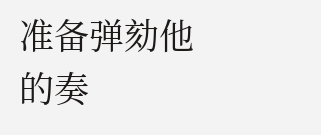准备弹劾他的奏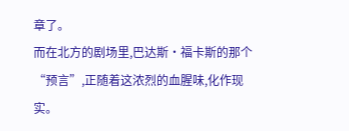章了。
而在北方的剧场里,巴达斯·福卡斯的那个“预言”,正随着这浓烈的血腥味,化作现实。